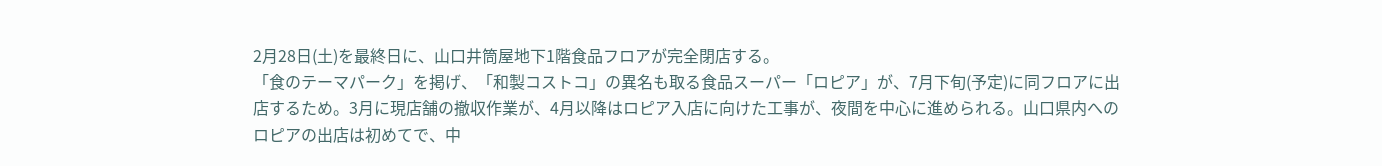2月28日(土)を最終日に、山口井筒屋地下1階食品フロアが完全閉店する。
「食のテーマパーク」を掲げ、「和製コストコ」の異名も取る食品スーパー「ロピア」が、7月下旬(予定)に同フロアに出店するため。3月に現店舗の撤収作業が、4月以降はロピア入店に向けた工事が、夜間を中心に進められる。山口県内へのロピアの出店は初めてで、中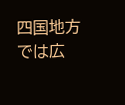四国地方では広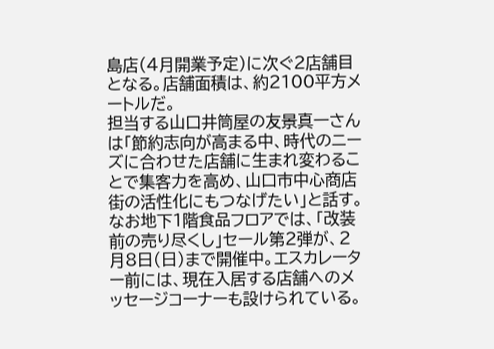島店(4月開業予定)に次ぐ2店舗目となる。店舗面積は、約2100平方メートルだ。
担当する山口井筒屋の友景真一さんは「節約志向が高まる中、時代のニーズに合わせた店舗に生まれ変わることで集客力を高め、山口市中心商店街の活性化にもつなげたい」と話す。
なお地下1階食品フロアでは、「改装前の売り尽くし」セール第2弾が、2月8日(日)まで開催中。エスカレーター前には、現在入居する店舗へのメッセージコーナーも設けられている。